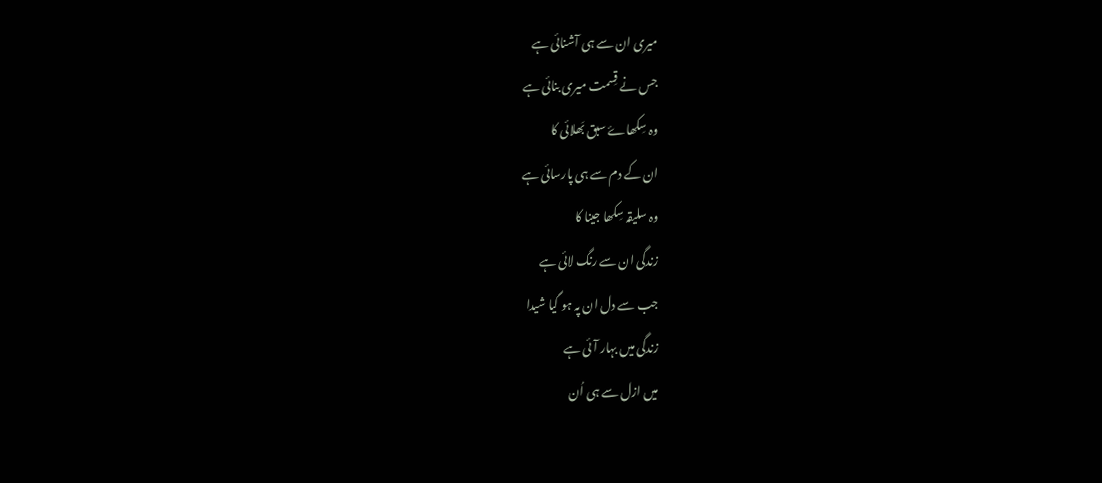میری ان سے ہی آشنائی ہے
جس نے قِسمت میری بنائی ہے
وہ سِکھاۓ سبق بَھلائی کا
ان کے دم سے ہی پارسائی ہے
وہ سلیقہ سِکھا جینا کا
زندگی ان سے رنگ لائی ہے
جب سے دل ان پہ ہو گیا شیدا
زندگی میں بہار آئی ہے
میں ازل سے ہی اُن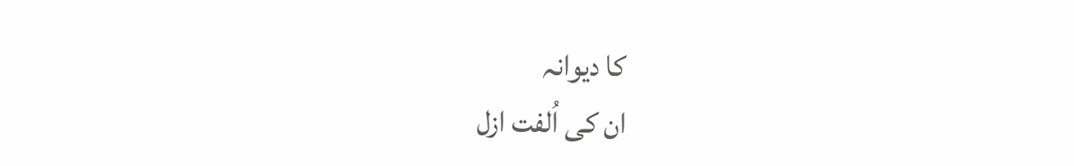کا دیوانہ
ان کی اُلفت ازل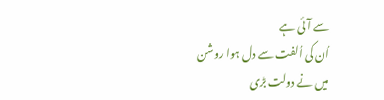سے آئی ہے
اُن کی اُلفت سے دل ہوا روشن
میں نے دولت بڑی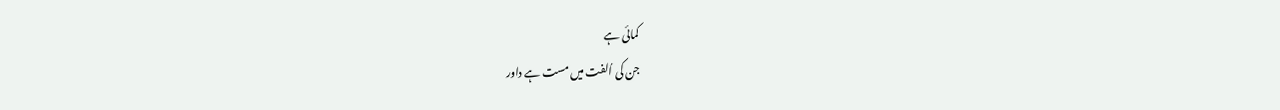کمائی ہے
جن کی اُلفت میں مست ہے داور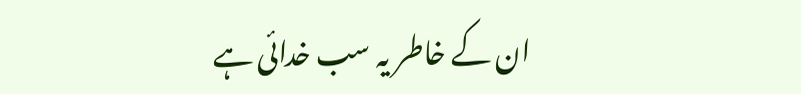ان کے خاطر یہ سب خدائی ہے